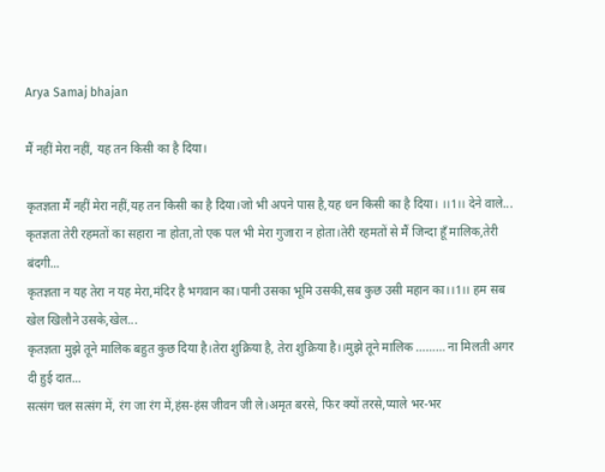Arya Samaj bhajan

मैं नहीं मेरा नहीं, यह तन किसी का है दिया।

कृतज्ञता मैं नहीं मेरा नहीं,यह तन किसी का है दिया।जो भी अपने पास है,यह धन किसी का है दिया। ।।1।। देने वाले...
कृतज्ञता तेरी रहमतों का सहारा ना होता,तो एक पल भी मेरा गुजारा न होता।तेरी रहमतों से मैं जिन्दा हूँ मालिक,तेरी बंदगी...
कृतज्ञता न यह तेरा न यह मेरा,मंदिर है भगवान का।पानी उसका भूमि उसकी,सब कुछ उसी महान का।।1।। हम सब खेल खिलौने उसके,खेल...
कृतज्ञता मुझे तूने मालिक बहुत कुछ दिया है।तेरा शुक्रिया है, तेरा शुक्रिया है।।मुझे तूने मालिक ……… ना मिलती अगर दी हुई दात...
सत्संग चल सत्संग में, रंग जा रंग में,हंस-हंस जीवन जी ले।अमृत बरसे, फिर क्यों तरसे,प्याले भर-भर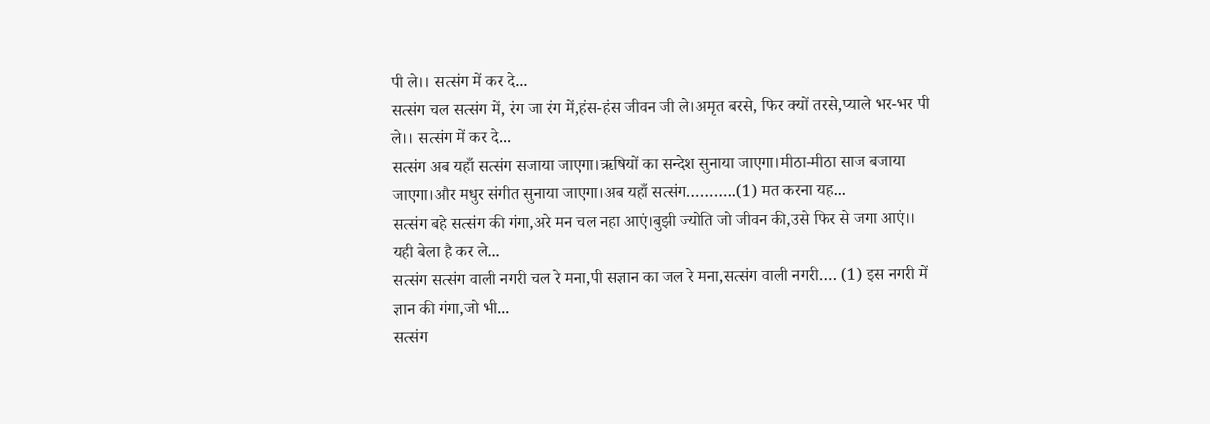पी ले।। सत्संग में कर दे...
सत्संग चल सत्संग में, रंग जा रंग में,हंस-हंस जीवन जी ले।अमृत बरसे, फिर क्यों तरसे,प्याले भर-भर पी ले।। सत्संग में कर दे...
सत्संग अब यहाँ सत्संग सजाया जाएगा।ऋषियों का सन्देश सुनाया जाएगा।मीठा-मीठा साज बजाया जाएगा।और मधुर संगीत सुनाया जाएगा।अब यहाँ सत्संग………..(1) मत करना यह...
सत्संग बहे सत्संग की गंगा,अरे मन चल नहा आएं।बुझी ज्योति जो जीवन की,उसे फिर से जगा आएं।। यही बेला है कर ले...
सत्संग सत्संग वाली नगरी चल रे मना,पी सज्ञान का जल रे मना,सत्संग वाली नगरी…. (1) इस नगरी में ज्ञान की गंगा,जो भी...
सत्संग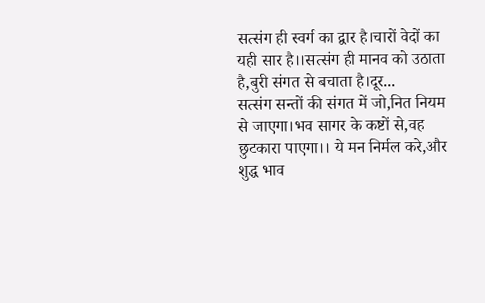सत्संग ही स्वर्ग का द्वार है।चारों वेदों का यही सार है।।सत्संग ही मानव को उठाता है,बुरी संगत से बचाता है।दूर...
सत्संग सन्तों की संगत में जो,नित नियम से जाएगा।भव सागर के कष्टों से,वह छुटकारा पाएगा।। ये मन निर्मल करे,और शुद्ध भाव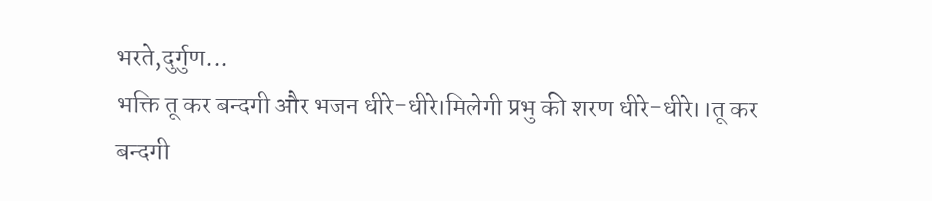भरते,दुर्गुण...
भक्ति तू कर बन्दगी और भजन धीरे-धीरे।मिलेगी प्रभु की शरण धीरे-धीरे।।तू कर बन्दगी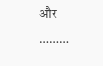और ………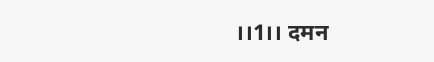।।1।। दमन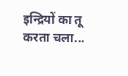इन्द्रियों का तू करता चला...